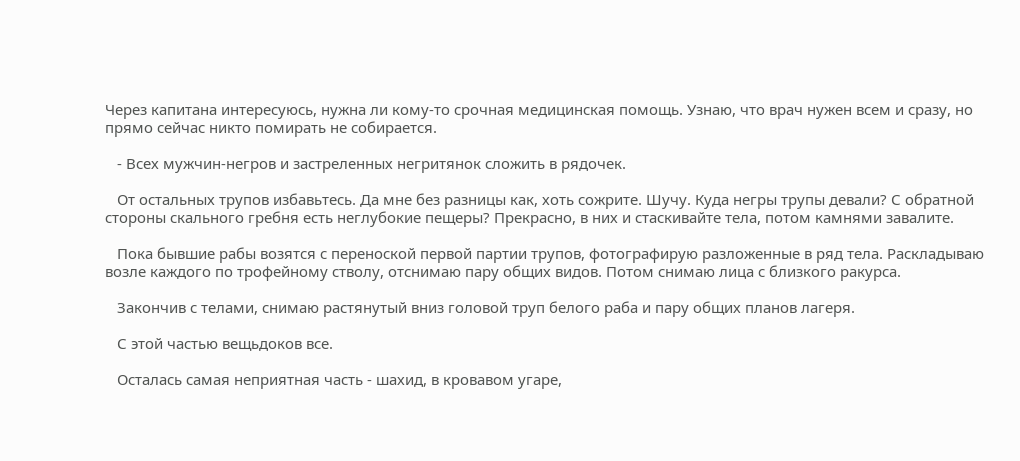Через капитана интересуюсь, нужна ли кому-то срочная медицинская помощь. Узнаю, что врач нужен всем и сразу, но прямо сейчас никто помирать не собирается.

   - Всех мужчин-негров и застреленных негритянок сложить в рядочек.

   От остальных трупов избавьтесь. Да мне без разницы как, хоть сожрите. Шучу. Куда негры трупы девали? С обратной стороны скального гребня есть неглубокие пещеры? Прекрасно, в них и стаскивайте тела, потом камнями завалите.

   Пока бывшие рабы возятся с переноской первой партии трупов, фотографирую разложенные в ряд тела. Раскладываю возле каждого по трофейному стволу, отснимаю пару общих видов. Потом снимаю лица с близкого ракурса.

   Закончив с телами, снимаю растянутый вниз головой труп белого раба и пару общих планов лагеря.

   С этой частью вещьдоков все.

   Осталась самая неприятная часть - шахид, в кровавом угаре,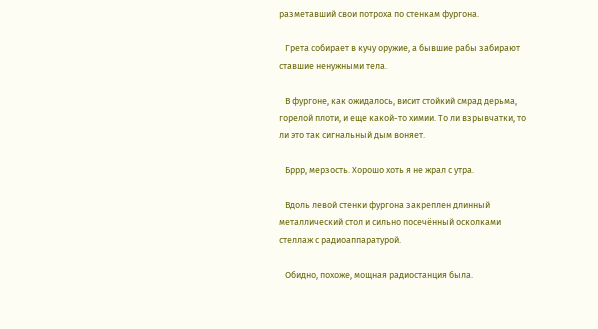разметавший свои потроха по стенкам фургона.

   Грета собирает в кучу оружие, а бывшие рабы забирают ставшие ненужными тела.

   В фургоне, как ожидалось, висит стойкий смрад дерьма, горелой плоти, и еще какой-то химии. То ли взрывчатки, то ли это так сигнальный дым воняет.

   Бррр, мерзость. Хорошо хоть я не жрал с утра.

   Вдоль левой стенки фургона закреплен длинный металлический стол и сильно посечённый осколками стеллаж с радиоаппаратурой.

   Обидно, похоже, мощная радиостанция была.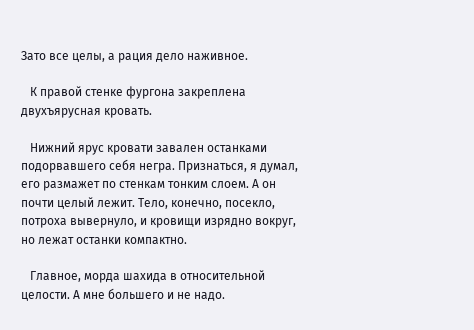Зато все целы, а рация дело наживное.

   К правой стенке фургона закреплена двухъярусная кровать.

   Нижний ярус кровати завален останками подорвавшего себя негра. Признаться, я думал, его размажет по стенкам тонким слоем. А он почти целый лежит. Тело, конечно, посекло, потроха вывернуло, и кровищи изрядно вокруг, но лежат останки компактно.

   Главное, морда шахида в относительной целости. А мне большего и не надо.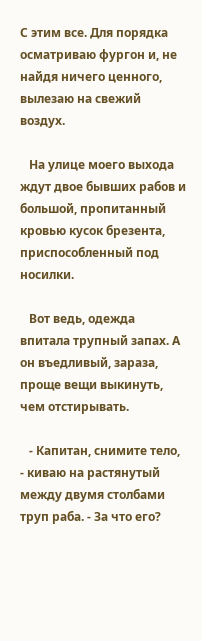С этим все. Для порядка осматриваю фургон и, не найдя ничего ценного, вылезаю на свежий воздух.

   На улице моего выхода ждут двое бывших рабов и большой, пропитанный кровью кусок брезента, приспособленный под носилки.

   Вот ведь, одежда впитала трупный запах. А он въедливый, зараза, проще вещи выкинуть, чем отстирывать.

   - Капитан, снимите тело, - киваю на растянутый между двумя столбами труп раба. - За что его?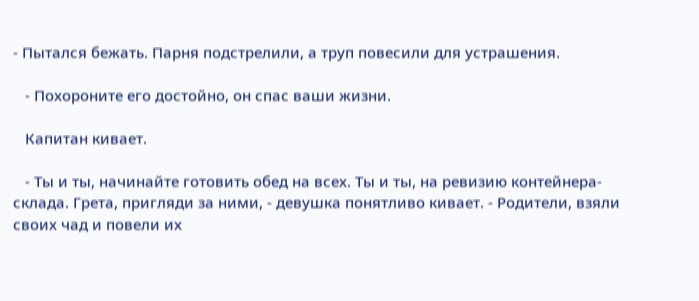- Пытался бежать. Парня подстрелили, а труп повесили для устрашения.

   - Похороните его достойно, он спас ваши жизни.

   Капитан кивает.

   - Ты и ты, начинайте готовить обед на всех. Ты и ты, на ревизию контейнера-склада. Грета, пригляди за ними, - девушка понятливо кивает. - Родители, взяли своих чад и повели их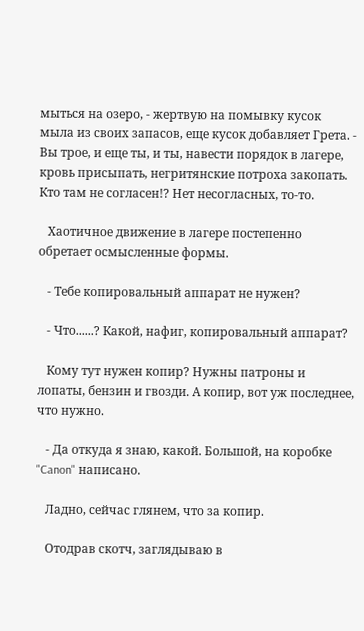мыться на озеро, - жертвую на помывку кусок мыла из своих запасов, еще кусок добавляет Грета. - Вы трое, и еще ты, и ты, навести порядок в лагере, кровь присыпать, негритянские потроха закопать. Кто там не согласен!? Нет несогласных, то-то.

   Хаотичное движение в лагере постепенно обретает осмысленные формы.

   - Тебе копировальный аппарат не нужен?

   - Что......? Какой, нафиг, копировальный аппарат?

   Кому тут нужен копир? Нужны патроны и лопаты, бензин и гвозди. А копир, вот уж последнее, что нужно.

   - Да откуда я знаю, какой. Большой, на коробке "Canon" написано.

   Ладно, сейчас глянем, что за копир.

   Отодрав скотч, заглядываю в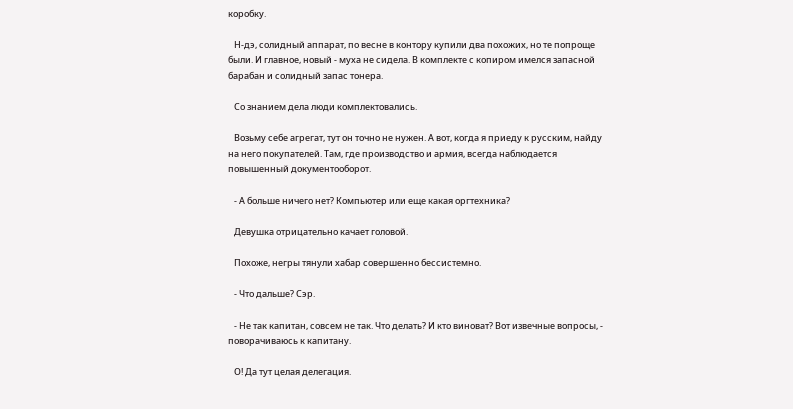коробку.

   Н-дэ, солидный аппарат, по весне в контору купили два похожих, но те попроще были. И главное, новый - муха не сидела. В комплекте с копиром имелся запасной барабан и солидный запас тонера.

   Со знанием дела люди комплектовались.

   Возьму себе агрегат, тут он точно не нужен. А вот, когда я приеду к русским, найду на него покупателей. Там, где производство и армия, всегда наблюдается повышенный документооборот.

   - А больше ничего нет? Компьютер или еще какая оргтехника?

   Девушка отрицательно качает головой.

   Похоже, негры тянули хабар совершенно бессистемно.

   - Что дальше? Сэр.

   - Не так капитан, совсем не так. Что делать? И кто виноват? Вот извечные вопросы, - поворачиваюсь к капитану.

   О! Да тут целая делегация.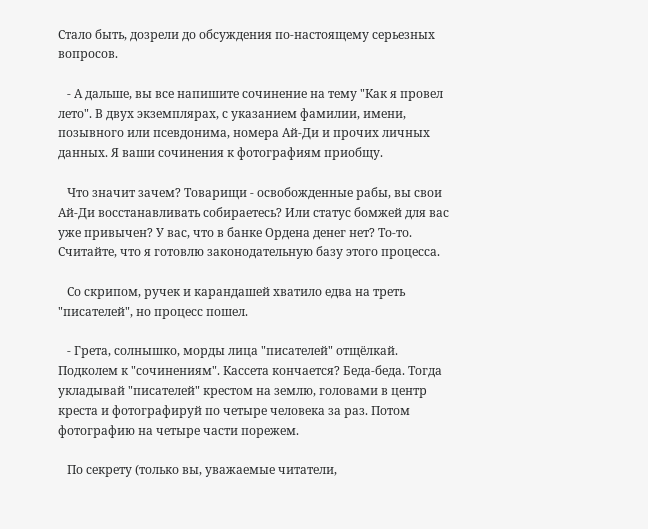Стало быть, дозрели до обсуждения по-настоящему серьезных вопросов.

   - А дальше, вы все напишите сочинение на тему "Как я провел лето". В двух экземплярах, с указанием фамилии, имени, позывного или псевдонима, номера Ай-Ди и прочих личных данных. Я ваши сочинения к фотографиям приобщу.

   Что значит зачем? Товарищи - освобожденные рабы, вы свои Ай-Ди восстанавливать собираетесь? Или статус бомжей для вас уже привычен? У вас, что в банке Ордена денег нет? То-то. Считайте, что я готовлю законодательную базу этого процесса.

   Со скрипом, ручек и карандашей хватило едва на треть "писателей", но процесс пошел.

   - Грета, солнышко, морды лица "писателей" отщёлкай. Подколем к "сочинениям". Кассета кончается? Беда-беда. Тогда укладывай "писателей" крестом на землю, головами в центр креста и фотографируй по четыре человека за раз. Потом фотографию на четыре части порежем.

   По секрету (только вы, уважаемые читатели,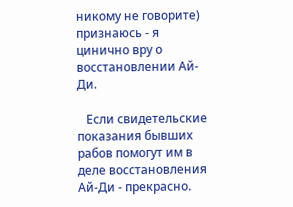никому не говорите) признаюсь - я цинично вру о восстановлении Ай-Ди.

   Если свидетельские показания бывших рабов помогут им в деле восстановления Ай-Ди - прекрасно.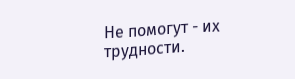Не помогут - их трудности.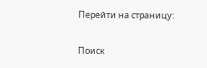Перейти на страницу:

Поиск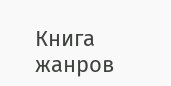Книга жанров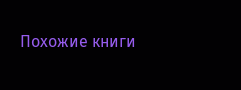Похожие книги